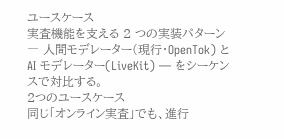ユースケース
実査機能を支える 2 つの実装パターン ― 人間モデレーター(現行・OpenTok) と AI モデレーター(LiveKit) ― をシーケンスで対比する。
2つのユースケース
同じ「オンライン実査」でも、進行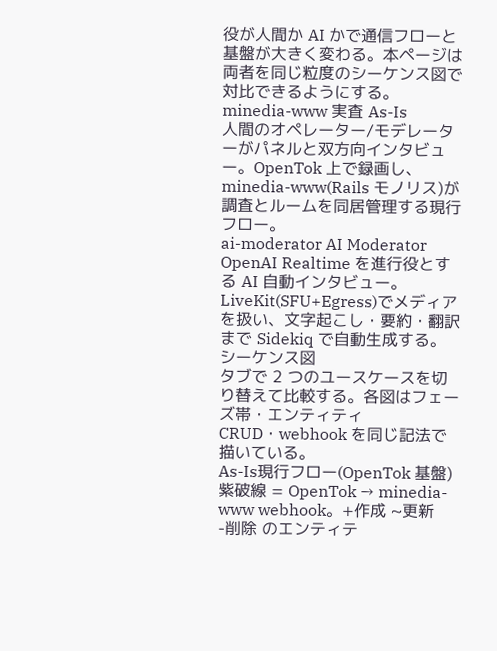役が人間か AI かで通信フローと基盤が大きく変わる。本ページは両者を同じ粒度のシーケンス図で対比できるようにする。
minedia-www 実査 As-Is
人間のオペレーター/モデレーターがパネルと双方向インタビュー。OpenTok 上で録画し、minedia-www(Rails モノリス)が調査とルームを同居管理する現行フロー。
ai-moderator AI Moderator
OpenAI Realtime を進行役とする AI 自動インタビュー。LiveKit(SFU+Egress)でメディアを扱い、文字起こし・要約・翻訳まで Sidekiq で自動生成する。
シーケンス図
タブで 2 つのユースケースを切り替えて比較する。各図はフェーズ帯・エンティティ CRUD・webhook を同じ記法で描いている。
As-Is現行フロー(OpenTok 基盤)
紫破線 = OpenTok → minedia-www webhook。+作成 ~更新 -削除 のエンティテ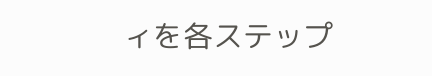ィを各ステップ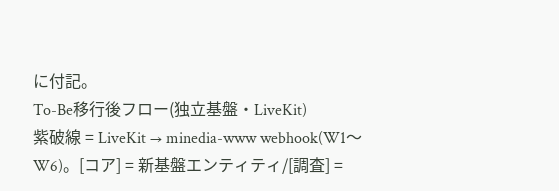に付記。
To-Be移行後フロー(独立基盤・LiveKit)
紫破線 = LiveKit → minedia-www webhook(W1〜W6)。[コア] = 新基盤エンティティ/[調査] =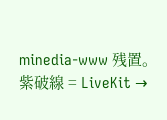minedia-www 残置。
紫破線 = LiveKit →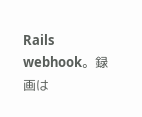Rails webhook。録画は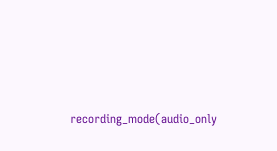recording_mode(audio_only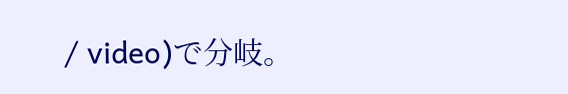/ video)で分岐。